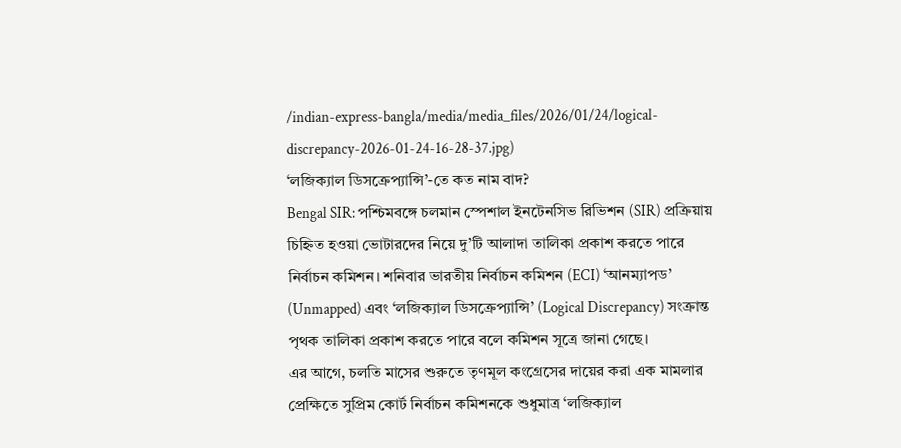/indian-express-bangla/media/media_files/2026/01/24/logical-discrepancy-2026-01-24-16-28-37.jpg)
‘লজিক্যাল ডিসক্রেপ্যান্সি’-তে কত নাম বাদ?
Bengal SIR: পশ্চিমবঙ্গে চলমান স্পেশাল ইনটেনসিভ রিভিশন (SIR) প্রক্রিয়ায় চিহ্নিত হওয়া ভোটারদের নিয়ে দু’টি আলাদা তালিকা প্রকাশ করতে পারে নির্বাচন কমিশন। শনিবার ভারতীয় নির্বাচন কমিশন (ECI) ‘আনম্যাপড’ (Unmapped) এবং ‘লজিক্যাল ডিসক্রেপ্যান্সি’ (Logical Discrepancy) সংক্রান্ত পৃথক তালিকা প্রকাশ করতে পারে বলে কমিশন সূত্রে জানা গেছে।
এর আগে, চলতি মাসের শুরুতে তৃণমূল কংগ্রেসের দায়ের করা এক মামলার প্রেক্ষিতে সুপ্রিম কোর্ট নির্বাচন কমিশনকে শুধুমাত্র ‘লজিক্যাল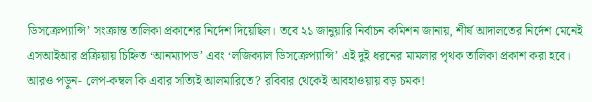ডিসক্রেপ্যান্সি’ সংক্রান্ত তালিকা প্রকাশের নির্দেশ দিয়েছিল। তবে ২১ জানুয়ারি নির্বাচন কমিশন জানায়, শীর্ষ আদালতের নির্দেশ মেনেই এসআইআর প্রক্রিয়ায় চিহ্নিত ‘আনম্যাপড’ এবং ‘লজিক্যাল ডিসক্রেপ্যান্সি’ এই দুই ধরনের মামলার পৃথক তালিকা প্রকাশ করা হবে।
আরও পড়ুন- লেপ-কম্বল কি এবার সত্যিই আলমারিতে? রবিবার থেকেই আবহাওয়ায় বড় চমক!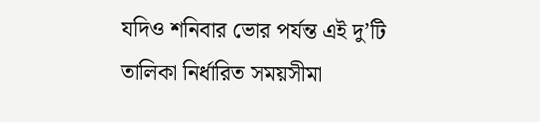যদিও শনিবার ভোর পর্যন্ত এই দু’টি তালিকা নির্ধারিত সময়সীমা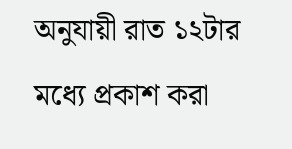অনুযায়ী রাত ১২টার মধ্যে প্রকাশ করা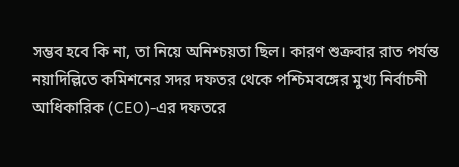সম্ভব হবে কি না, তা নিয়ে অনিশ্চয়তা ছিল। কারণ শুক্রবার রাত পর্যন্ত নয়াদিল্লিতে কমিশনের সদর দফতর থেকে পশ্চিমবঙ্গের মুখ্য নির্বাচনী আধিকারিক (CEO)-এর দফতরে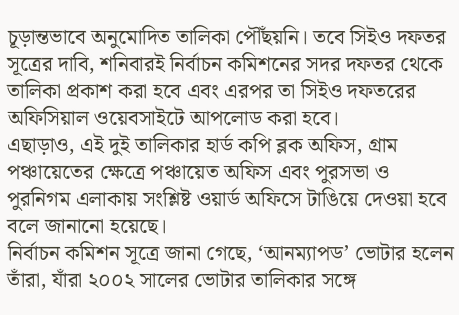চূড়ান্তভাবে অনুমোদিত তালিকা পৌঁছয়নি। তবে সিইও দফতর সূত্রের দাবি, শনিবারই নির্বাচন কমিশনের সদর দফতর থেকে তালিকা প্রকাশ করা হবে এবং এরপর তা সিইও দফতরের অফিসিয়াল ওয়েবসাইটে আপলোড করা হবে।
এছাড়াও, এই দুই তালিকার হার্ড কপি ব্লক অফিস, গ্রাম পঞ্চায়েতের ক্ষেত্রে পঞ্চায়েত অফিস এবং পুরসভা ও পুরনিগম এলাকায় সংশ্লিষ্ট ওয়ার্ড অফিসে টাঙিয়ে দেওয়া হবে বলে জানানো হয়েছে।
নির্বাচন কমিশন সূত্রে জানা গেছে, ‘আনম্যাপড’ ভোটার হলেন তাঁরা, যাঁরা ২০০২ সালের ভোটার তালিকার সঙ্গে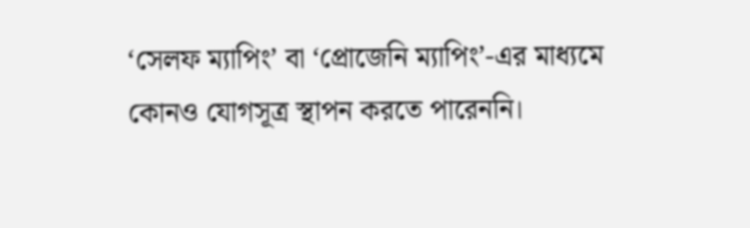‘সেলফ ম্যাপিং’ বা ‘প্রোজেনি ম্যাপিং’-এর মাধ্যমে কোনও যোগসূত্র স্থাপন করতে পারেননি।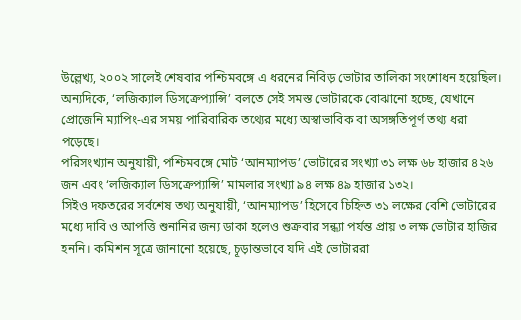উল্লেখ্য, ২০০২ সালেই শেষবার পশ্চিমবঙ্গে এ ধরনের নিবিড় ভোটার তালিকা সংশোধন হয়েছিল।
অন্যদিকে, ‘লজিক্যাল ডিসক্রেপ্যান্সি’ বলতে সেই সমস্ত ভোটারকে বোঝানো হচ্ছে, যেখানে প্রোজেনি ম্যাপিং-এর সময় পারিবারিক তথ্যের মধ্যে অস্বাভাবিক বা অসঙ্গতিপূর্ণ তথ্য ধরা পড়েছে।
পরিসংখ্যান অনুযায়ী, পশ্চিমবঙ্গে মোট ‘আনম্যাপড’ ভোটারের সংখ্যা ৩১ লক্ষ ৬৮ হাজার ৪২৬ জন এবং ‘লজিক্যাল ডিসক্রেপ্যান্সি’ মামলার সংখ্যা ৯৪ লক্ষ ৪৯ হাজার ১৩২।
সিইও দফতরের সর্বশেষ তথ্য অনুযায়ী, ‘আনম্যাপড’ হিসেবে চিহ্নিত ৩১ লক্ষের বেশি ভোটারের মধ্যে দাবি ও আপত্তি শুনানির জন্য ডাকা হলেও শুক্রবার সন্ধ্যা পর্যন্ত প্রায় ৩ লক্ষ ভোটার হাজির হননি। কমিশন সূত্রে জানানো হয়েছে, চূড়ান্তভাবে যদি এই ভোটাররা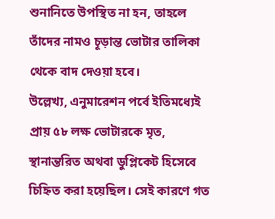শুনানিতে উপস্থিত না হন, তাহলে তাঁদের নামও চূড়ান্ত ভোটার তালিকা থেকে বাদ দেওয়া হবে।
উল্লেখ্য, এনুমারেশন পর্বে ইতিমধ্যেই প্রায় ৫৮ লক্ষ ভোটারকে মৃত, স্থানান্তরিত অথবা ডুপ্লিকেট হিসেবে চিহ্নিত করা হয়েছিল। সেই কারণে গত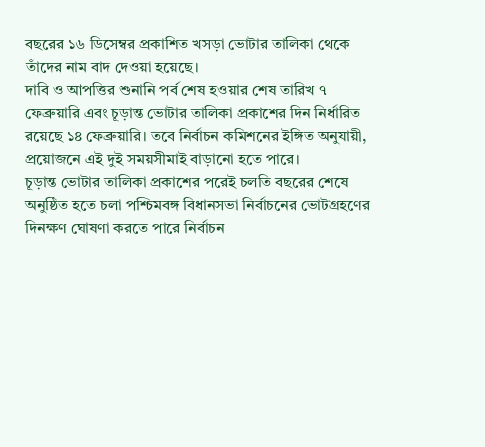বছরের ১৬ ডিসেম্বর প্রকাশিত খসড়া ভোটার তালিকা থেকে তাঁদের নাম বাদ দেওয়া হয়েছে।
দাবি ও আপত্তির শুনানি পর্ব শেষ হওয়ার শেষ তারিখ ৭ ফেব্রুয়ারি এবং চূড়ান্ত ভোটার তালিকা প্রকাশের দিন নির্ধারিত রয়েছে ১৪ ফেব্রুয়ারি। তবে নির্বাচন কমিশনের ইঙ্গিত অনুযায়ী, প্রয়োজনে এই দুই সময়সীমাই বাড়ানো হতে পারে।
চূড়ান্ত ভোটার তালিকা প্রকাশের পরেই চলতি বছরের শেষে অনুষ্ঠিত হতে চলা পশ্চিমবঙ্গ বিধানসভা নির্বাচনের ভোটগ্রহণের দিনক্ষণ ঘোষণা করতে পারে নির্বাচন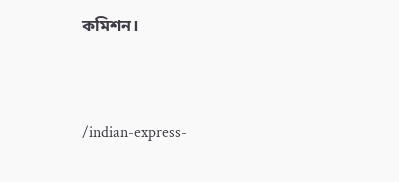কমিশন।


/indian-express-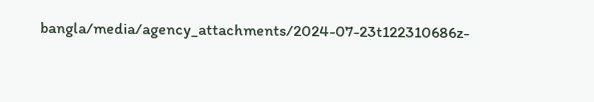bangla/media/agency_attachments/2024-07-23t122310686z-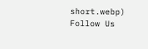short.webp)
Follow Us